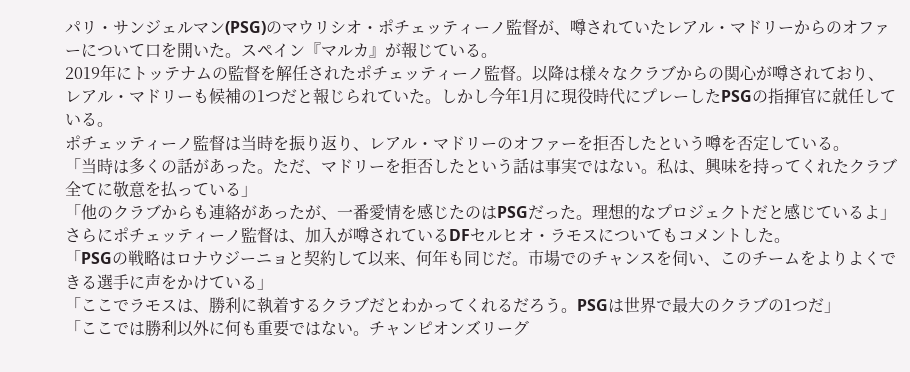パリ・サンジェルマン(PSG)のマウリシオ・ポチェッティーノ監督が、噂されていたレアル・マドリーからのオファーについて口を開いた。スペイン『マルカ』が報じている。
2019年にトッテナムの監督を解任されたポチェッティーノ監督。以降は様々なクラブからの関心が噂されており、レアル・マドリーも候補の1つだと報じられていた。しかし今年1月に現役時代にプレーしたPSGの指揮官に就任している。
ポチェッティーノ監督は当時を振り返り、レアル・マドリーのオファーを拒否したという噂を否定している。
「当時は多くの話があった。ただ、マドリーを拒否したという話は事実ではない。私は、興味を持ってくれたクラブ全てに敬意を払っている」
「他のクラブからも連絡があったが、一番愛情を感じたのはPSGだった。理想的なプロジェクトだと感じているよ」
さらにポチェッティーノ監督は、加入が噂されているDFセルヒオ・ラモスについてもコメントした。
「PSGの戦略はロナウジーニョと契約して以来、何年も同じだ。市場でのチャンスを伺い、このチームをよりよくできる選手に声をかけている」
「ここでラモスは、勝利に執着するクラブだとわかってくれるだろう。PSGは世界で最大のクラブの1つだ」
「ここでは勝利以外に何も重要ではない。チャンピオンズリーグ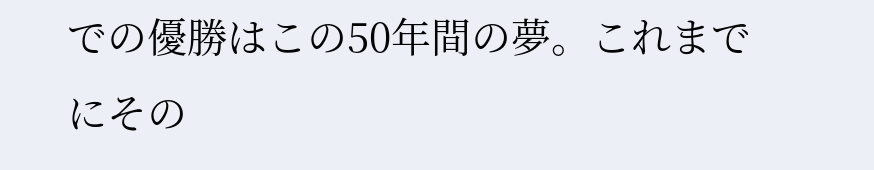での優勝はこの50年間の夢。これまでにその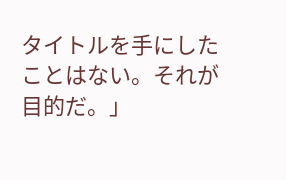タイトルを手にしたことはない。それが目的だ。」